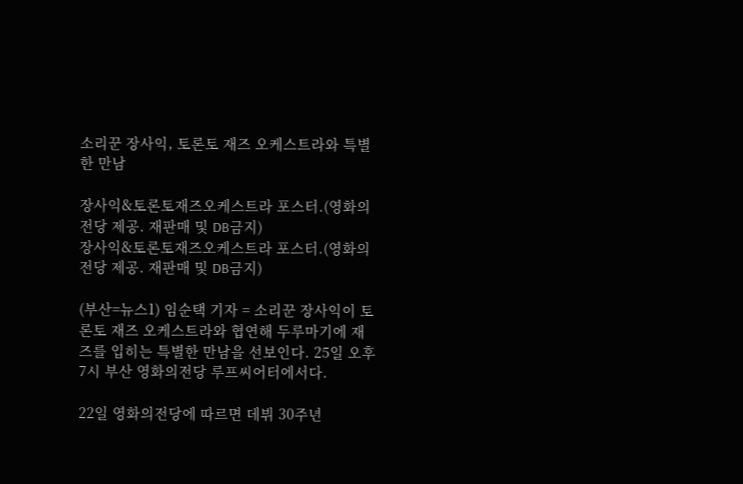소리꾼 장사익, 토론토 재즈 오케스트라와 특별한 만남

장사익&토론토재즈오케스트라 포스터.(영화의전당 제공. 재판매 및 DB금지)
장사익&토론토재즈오케스트라 포스터.(영화의전당 제공. 재판매 및 DB금지)

(부산=뉴스1) 임순택 기자 = 소리꾼 장사익이 토론토 재즈 오케스트라와 협연해 두루마기에 재즈를 입히는 특별한 만남을 선보인다. 25일 오후 7시 부산 영화의전당 루프씨어터에서다.

22일 영화의전당에 따르면 데뷔 30주년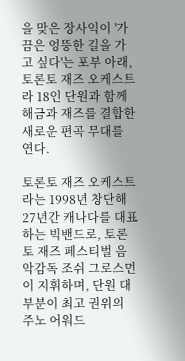을 맞은 장사익이 '가끔은 엉뚱한 길을 가고 싶다'는 포부 아래, 토론토 재즈 오케스트라 18인 단원과 함께 해금과 재즈를 결합한 새로운 편곡 무대를 연다.

토론토 재즈 오케스트라는 1998년 창단해 27년간 캐나다를 대표하는 빅밴드로, 토론토 재즈 페스티벌 음악감독 조쉬 그로스먼이 지휘하며, 단원 대부분이 최고 권위의 주노 어워드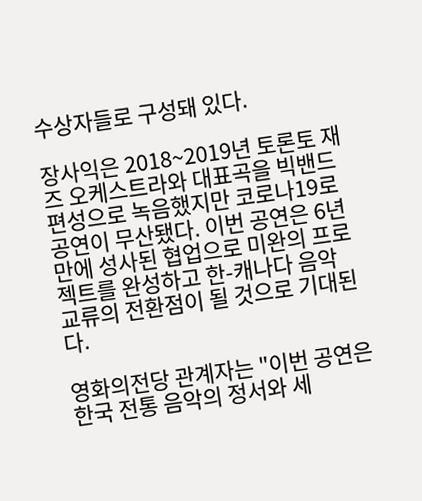수상자들로 구성돼 있다.

장사익은 2018~2019년 토론토 재즈 오케스트라와 대표곡을 빅밴드 편성으로 녹음했지만 코로나19로 공연이 무산됐다. 이번 공연은 6년 만에 성사된 협업으로 미완의 프로젝트를 완성하고 한-캐나다 음악 교류의 전환점이 될 것으로 기대된다.

영화의전당 관계자는 "이번 공연은 한국 전통 음악의 정서와 세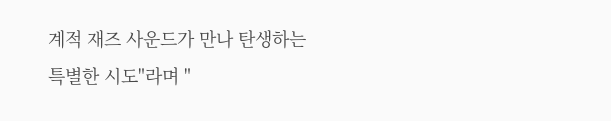계적 재즈 사운드가 만나 탄생하는 특별한 시도"라며 "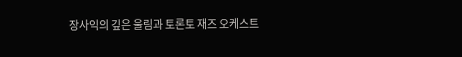장사익의 깊은 울림과 토론토 재즈 오케스트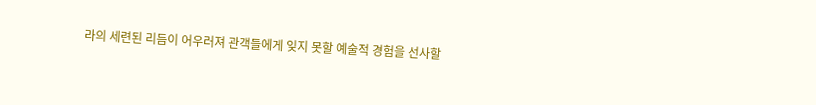라의 세련된 리듬이 어우러져 관객들에게 잊지 못할 예술적 경험을 선사할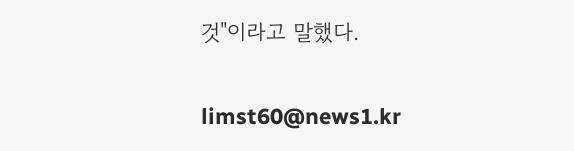것"이라고 말했다.

limst60@news1.kr